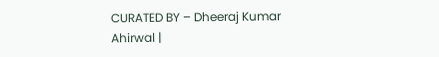CURATED BY – Dheeraj Kumar Ahirwal |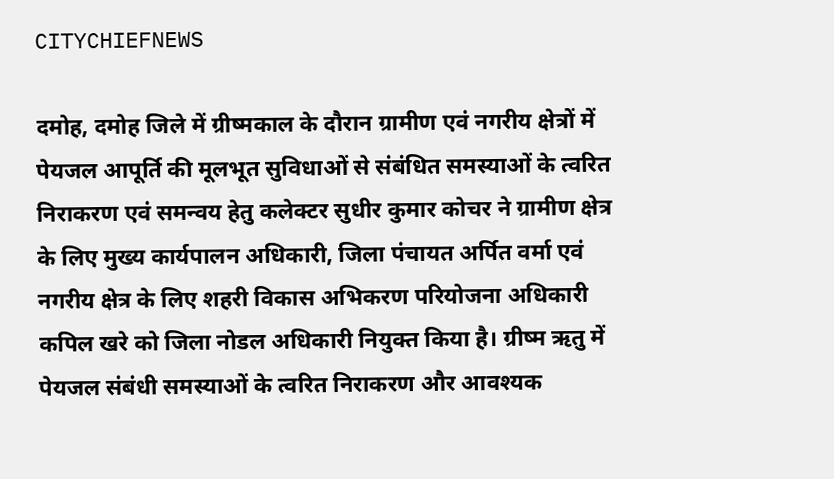CITYCHIEFNEWS

दमोह, दमोह जिले में ग्रीष्मकाल के दौरान ग्रामीण एवं नगरीय क्षेत्रों में पेयजल आपूर्ति की मूलभूत सुविधाओं से संबंधित समस्याओं के त्वरित निराकरण एवं समन्वय हेतु कलेक्टर सुधीर कुमार कोचर ने ग्रामीण क्षेत्र के लिए मुख्य कार्यपालन अधिकारी, जिला पंचायत अर्पित वर्मा एवं नगरीय क्षेत्र के लिए शहरी विकास अभिकरण परियोजना अधिकारी कपिल खरे को जिला नोडल अधिकारी नियुक्त किया है। ग्रीष्म ऋतु में पेयजल संबंधी समस्याओं के त्वरित निराकरण और आवश्यक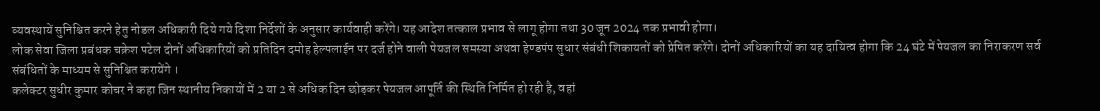व्यवस्थायें सुनिश्चित करने हेतु नोडल अधिकारी दिये गये दिशा निर्देशों के अनुसार कार्यवाही करेंगे। यह आदेश तत्काल प्रभाव से लागू होगा तथा 30 जून 2024 तक प्रभावी होगा।
लोक सेवा जिला प्रबंधक चक्रेश पटेल दोनों अधिकारियों को प्रतिदिन दमोह हेल्पलाईन पर दर्ज होने वाली पेयजल समस्या अथवा हेण्डपंप सुधार संबंधी शिकायतों को प्रेषित करेंगे। दोनों अधिकारियों का यह दायित्व होगा कि 24 घंटे में पेयजल का निराकरण सर्व संबंधितों के माध्यम से सुनिश्चित करायेंगे ।
कलेक्टर सुधीर कुमार कोचर ने कहा जिन स्थानीय निकायों में 2 या 2 से अधिक दिन छोड़कर पेयजल आपूर्ति की स्थिति निर्मित हो रही है, वहां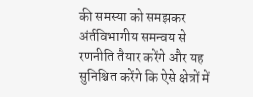की समस्या को समझकर अंर्तविभागीय समन्वय से रणनीति तैयार करेंगे और यह सुनिश्चित करेंगे कि ऐसे क्षेत्रों में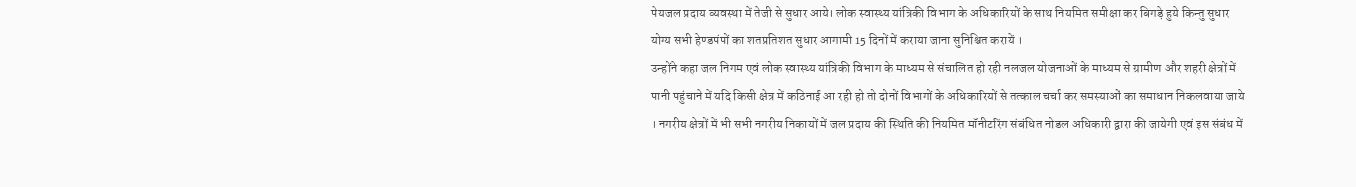पेयजल प्रदाय व्यवस्था में तेजी से सुधार आये। लोक स्वास्थ्य यांत्रिकी विभाग के अधिकारियों के साथ नियमित समीक्षा कर बिगड़े हुये किन्तु सुधार योग्य सभी हेण्डपंपों का शतप्रतिशत सुधार आगामी 15 दिनों में कराया जाना सुनिश्चित करायें ।
उन्होंने कहा जल निगम एवं लोक स्वास्थ्य यांत्रिकी विभाग के माध्यम से संचालित हो रही नलजल योजनाओं के माध्यम से ग्रामीण और शहरी क्षेत्रों में पानी पहुंचाने में यदि किसी क्षेत्र में कठिनाई आ रही हो तो दोनों विभागों के अधिकारियों से तत्काल चर्चा कर समस्याओं का समाधान निकलवाया जाये । नगरीय क्षेत्रों में भी सभी नगरीय निकायों में जल प्रदाय की स्थिति की नियमित मॉनीटरिंग संबंधित नोडल अधिकारी द्वारा की जायेगी एवं इस संबंध में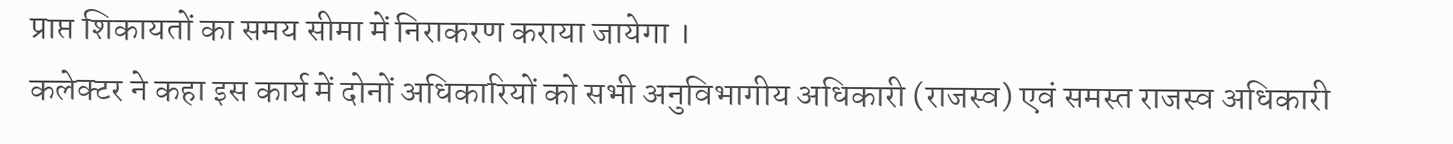प्राप्त शिकायतों का समय सीमा में निराकरण कराया जायेगा ।
कलेक्टर ने कहा इस कार्य में दोनों अधिकारियों को सभी अनुविभागीय अधिकारी (राजस्व) एवं समस्त राजस्व अधिकारी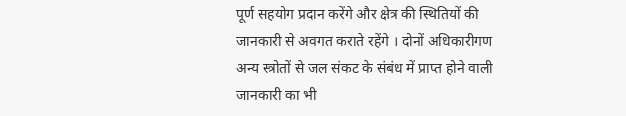पूर्ण सहयोग प्रदान करेंगे और क्षेत्र की स्थितियों की जानकारी से अवगत कराते रहेंगे । दोनों अधिकारीगण अन्य स्त्रोतों से जल संकट के संबंध में प्राप्त होने वाली जानकारी का भी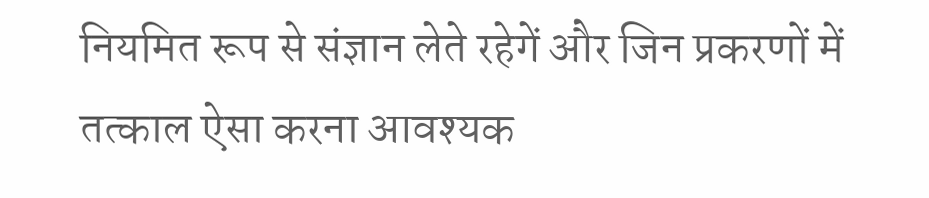नियमित रूप से संज्ञान लेते रहेगें और जिन प्रकरणों में तत्काल ऐसा करना आवश्यक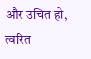और उचित हो, त्वरित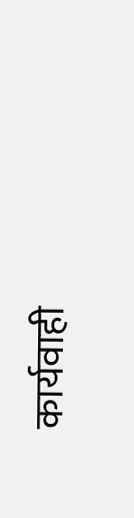कार्यवाही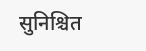सुनिश्चित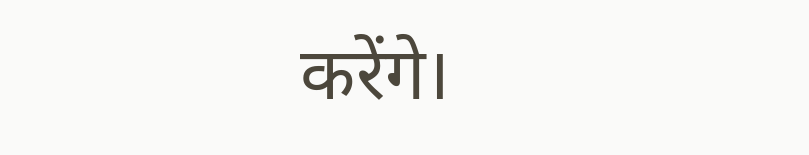करेंगे।